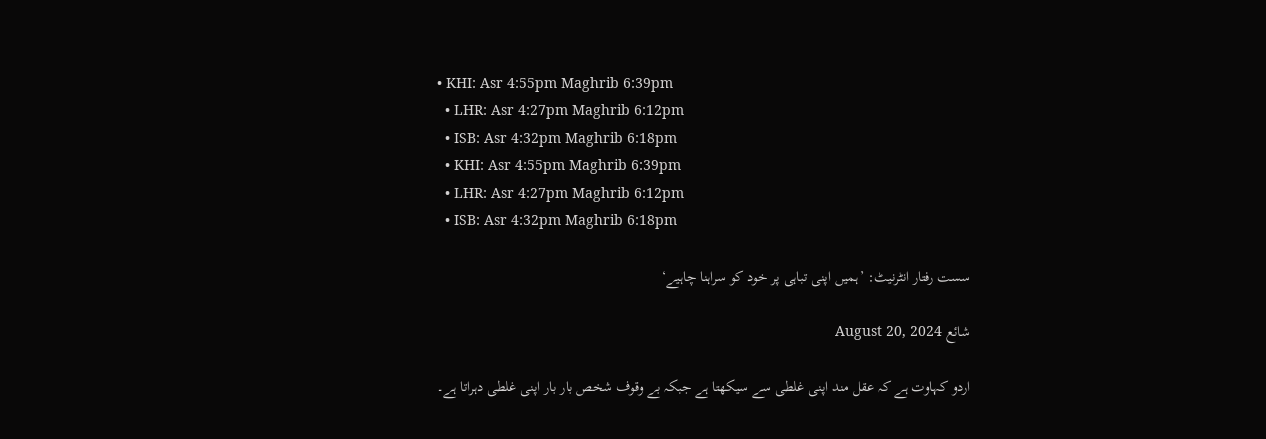• KHI: Asr 4:55pm Maghrib 6:39pm
  • LHR: Asr 4:27pm Maghrib 6:12pm
  • ISB: Asr 4:32pm Maghrib 6:18pm
  • KHI: Asr 4:55pm Maghrib 6:39pm
  • LHR: Asr 4:27pm Maghrib 6:12pm
  • ISB: Asr 4:32pm Maghrib 6:18pm

سست رفتار انٹرنیٹ: ’ہمیں اپنی تباہی پر خود کو سراہنا چاہیے‘

شائع August 20, 2024

اردو کہاوت ہے کہ عقل مند اپنی غلطی سے سیکھتا ہے جبکہ بے وقوف شخص بار بار اپنی غلطی دہراتا ہے۔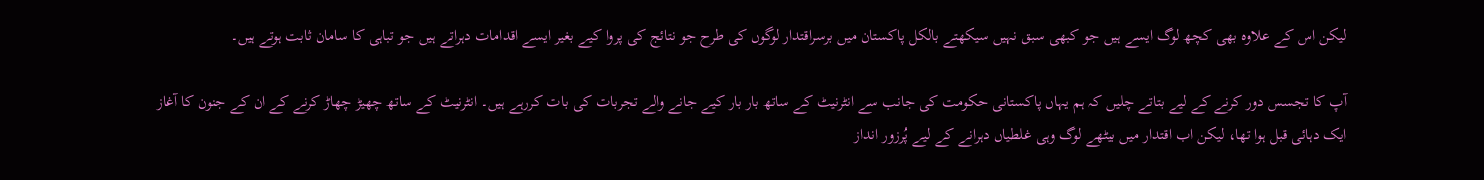لیکن اس کے علاوہ بھی کچھ لوگ ایسے ہیں جو کبھی سبق نہیں سیکھتے بالکل پاکستان میں برسراقتدار لوگوں کی طرح جو نتائج کی پروا کیے بغیر ایسے اقدامات دہراتے ہیں جو تباہی کا سامان ثابت ہوتے ہیں۔

آپ کا تجسس دور کرنے کے لیے بتاتے چلیں کہ ہم یہاں پاکستانی حکومت کی جانب سے انٹرنیٹ کے ساتھ بار بار کیے جانے والے تجربات کی بات کررہے ہیں۔ انٹرنیٹ کے ساتھ چھیڑ چھاڑ کرنے کے ان کے جنون کا آغاز ایک دہائی قبل ہوا تھا، لیکن اب اقتدار میں بیٹھے لوگ وہی غلطیاں دہرانے کے لیے پُرزور انداز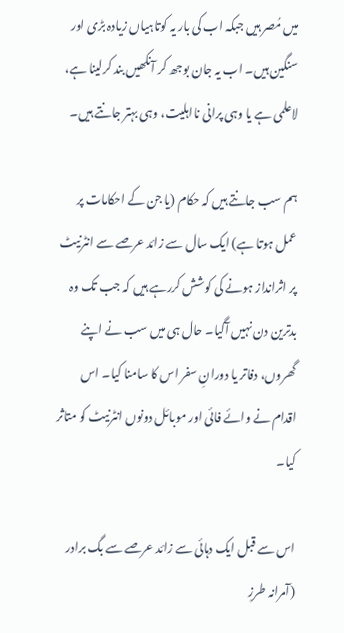میں مُصر ہیں جبکہ اب کی بار یہ کوتاہیاں زیادہ بڑی اور سنگین ہیں۔ اب یہ جان بوجھ کر آنکھیں بند کرلینا ہے، لاعلمی ہے یا وہی پرانی نااہلیت، وہی بہتر جانتے ہیں۔

ہم سب جانتے ہیں کہ حکام (یا جن کے احکامات پر عمل ہوتا ہے) ایک سال سے زائد عرصے سے انٹرنیٹ پر اثرانداز ہونے کی کوشش کررہے ہیں کہ جب تک وہ بدترین دن نہیں آگیا۔ حال ہی میں سب نے اپنے گھروں، دفاتر یا دورانِ سفر اس کا سامنا کیا۔ اس اقدام نے وائے فائی اور موبائل دونوں انٹرنیٹ کو متاثر کیا۔

اس سے قبل ایک دہائی سے زائد عرصے سے بگ برادر (آمرانہ طرزِ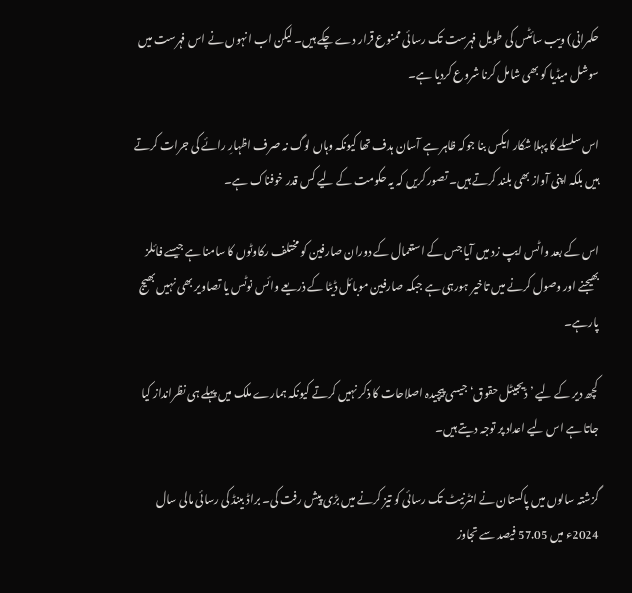حکمرانی) ویب سائٹس کی طویل فہرست تک رسائی ممنوع قرار دے چکے ہیں۔ لیکن اب انہوں نے اس فہرست میں سوشل میڈیا کو بھی شامل کرنا شروع کردیا ہے۔

اس سلسلے کا پہلا شکار ایکس بنا جوکہ ظاہر ہے آسان ہدف تھا کیونکہ وہاں لوگ نہ صرف اظہارِ رائے کی جرات کرتے ہیں بلکہ اپنی آواز بھی بلند کرتے ہیں۔ تصور کریں کہ یہ حکومت کے لیے کس قدر خوفناک ہے۔

اس کے بعد واٹس ایپ زد میں آیا جس کے استعمال کے دوران صارفین کو مختلف رکاوٹوں کا سامنا ہے جیسے فائلز بھیجنے اور وصول کرنے میں تاخیر ہورہی ہے جبکہ صارفین موبائل ڈیٹا کے ذریعے وائس نوٹس یا تصاویر بھی نہیں بھیج پارہے۔

کچھ دیر کے لیے ’ڈیجیٹل حقوق‘ جیسی پیچیدہ اصلاحات کا ذکر نہیں کرتے کیونکہ ہمارے ملک میں پہلے ہی نظرانداز کیا جاتا ہے اس لیے اعداد پر توجہ دیتے ہیں۔

گزشتہ سالوں میں پاکستان نے انٹرنیٹ تک رسائی کو تیز کرنے میں بڑی پیش رفت کی۔ براڈ بینڈ کی رسائی مالی سال 2024ء میں 57.05 فیصد سے تجاوز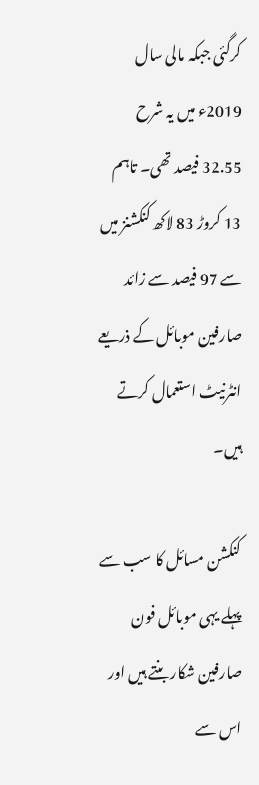کرگئی جبکہ مالی سال 2019ء میں یہ شرح 32.55 فیصد تھی۔ تاہم 13 کروڑ 83 لاکھ کنکشنز میں سے 97 فیصد سے زائد صارفین موبائل کے ذریعے انٹرنیٹ استعمال کرتے ہیں۔

کنکشن مسائل کا سب سے پہلے یہی موبائل فون صارفین شکار بنتے ہیں اور اس سے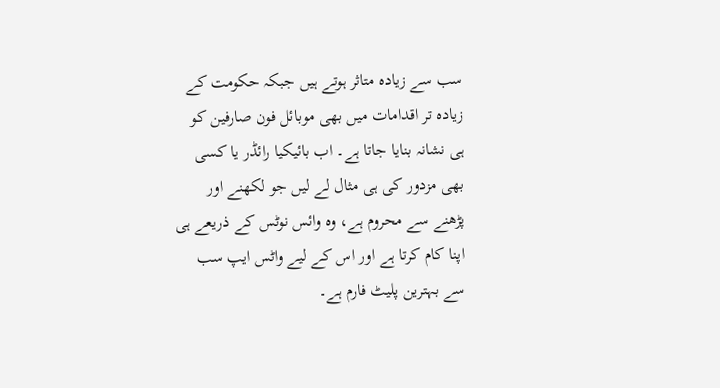سب سے زیادہ متاثر ہوتے ہیں جبکہ حکومت کے زیادہ تر اقدامات میں بھی موبائل فون صارفین کو ہی نشانہ بنایا جاتا ہے۔ اب بائیکیا رائڈر یا کسی بھی مزدور کی ہی مثال لے لیں جو لکھنے اور پڑھنے سے محروم ہے، وہ وائس نوٹس کے ذریعے ہی اپنا کام کرتا ہے اور اس کے لیے واٹس ایپ سب سے بہترین پلیٹ فارم ہے۔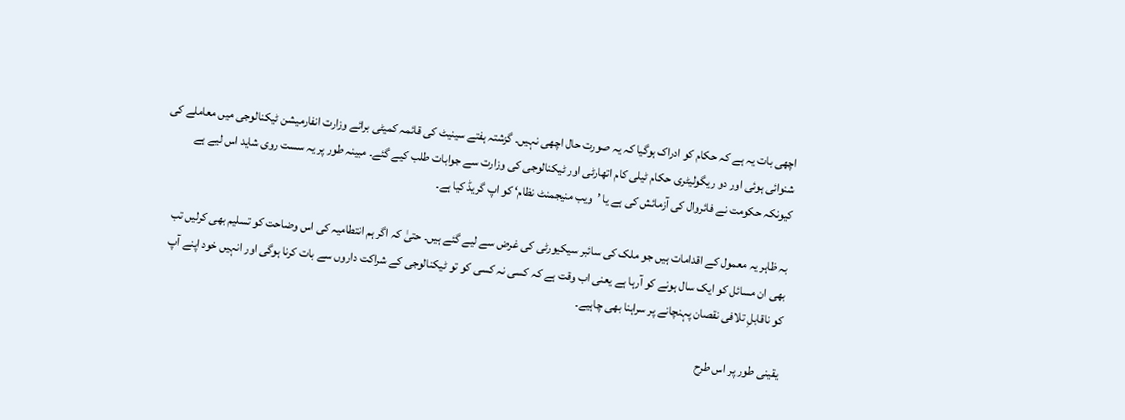اچھی بات یہ ہے کہ حکام کو ادراک ہوگیا کہ یہ صورت حال اچھی نہیں۔ گزشتہ ہفتے سینیٹ کی قائمہ کمیٹی برائے وزارت انفارمیشن ٹیکنالوجی میں معاملے کی شنوائی ہوئی اور دو ریگولیٹری حکام ٹیلی کام اتھارٹی اور ٹیکنالوجی کی وزارت سے جوابات طلب کیے گئے۔ مبینہ طور پر یہ سست روی شاید اس لیے ہے کیونکہ حکومت نے فائروال کی آزمائش کی ہے یا ’ویب منیجمنٹ نظام‘ کو اپ گریڈ کیا ہے۔

بہ ظاہر یہ معمول کے اقدامات ہیں جو ملک کی سائبر سیکیورٹی کی غرض سے لیے گئے ہیں۔ حتیٰ کہ اگر ہم انتطامیہ کی اس وضاحت کو تسلیم بھی کرلیں تب بھی ان مسائل کو ایک سال ہونے کو آرہا ہے یعنی اب وقت ہے کہ کسی نہ کسی کو تو ٹیکنالوجی کے شراکت داروں سے بات کرنا ہوگی اور انہیں خود اپنے آپ کو ناقابلِ تلافی نقصان پہنچانے پر سراہنا بھی چاہیے۔

یقینی طور پر اس طرح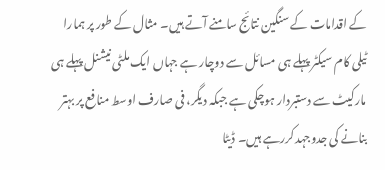کے اقدامات کے سنگین نتائج سامنے آتے ہیں۔ مثال کے طور پر ہمارا ٹیلی کام سیکٹر پہلے ہی مسائل سے دوچار ہے جہاں ایک ملٹی نیشنل پہلے ہی مارکیٹ سے دستبردار ہوچکی ہے جبکہ دیگر، فی صارف اوسط منافع پر بہتر بنانے کی جدوجہد کررہے ہیں۔ ڈیٹا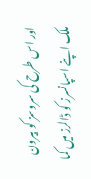اور اس طرح کی سروسز کو بیرون ملک اپنے اسپانسرز کو ڈالرز میں کما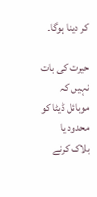کر دینا ہوگا۔

حیرت کی بات نہیں کہ موبائل ڈیٹا کو محدود یا بلاک کرنے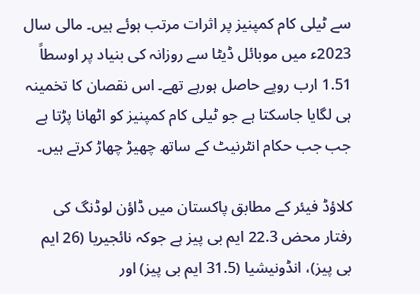سے ٹیلی کام کمپنیز پر اثرات مرتب ہوئے ہیں۔ مالی سال 2023ء میں موبائل ڈیٹا سے روزانہ کی بنیاد پر اوسطاً 1.51 ارب روپے حاصل ہورہے تھے۔ اس نقصان کا تخمینہ ہی لگایا جاسکتا ہے جو ٹیلی کام کمپنیز کو اٹھانا پڑتا ہے جب جب حکام انٹرنیٹ کے ساتھ چھیڑ چھاڑ کرتے ہیں۔

کلاؤڈ فیئر کے مطابق پاکستان میں ڈاؤن لوڈنگ کی رفتار محض 22.3 ایم بی پیز ہے جوکہ نائجیریا (26 ایم بی پیز)، انڈونیشیا (31.5 ایم بی پیز) اور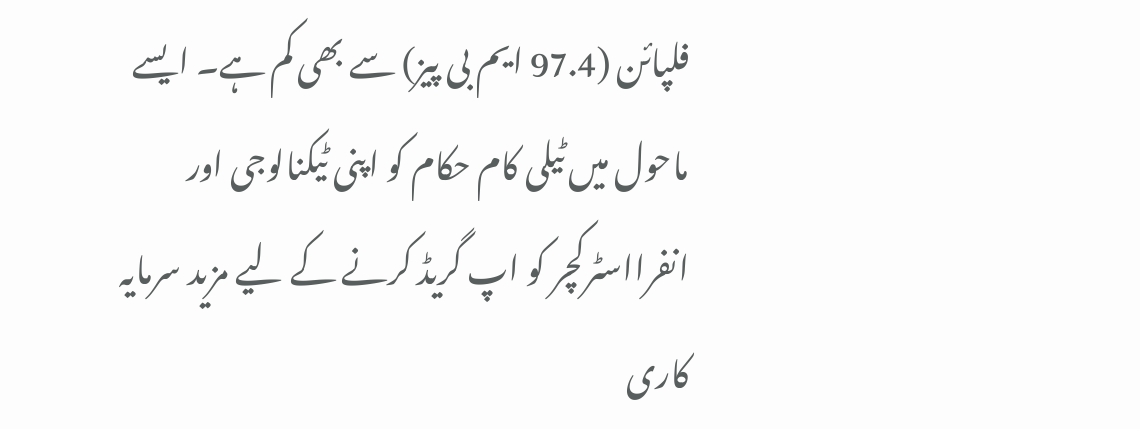فلپائن (97.4 ایم بی پیز) سے بھی کم ہے۔ ایسے ماحول میں ٹیلی کام حکام کو اپنی ٹیکنالوجی اور انفرااسٹرکچر کو اپ گریڈ کرنے کے لیے مزید سرمایہ کاری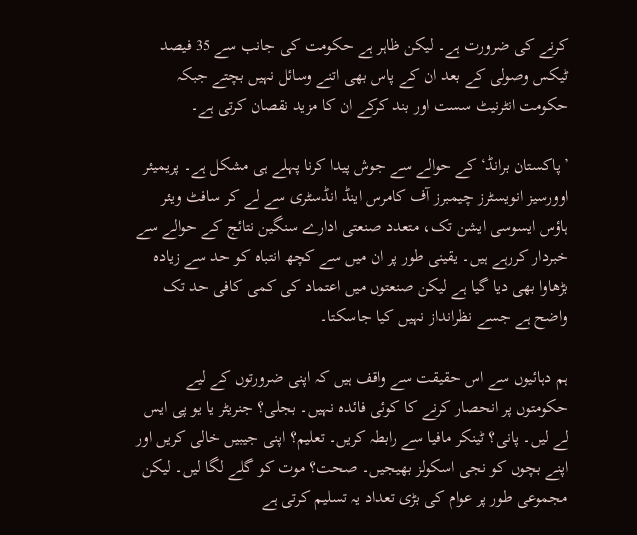کرنے کی ضرورت ہے۔ لیکن ظاہر ہے حکومت کی جانب سے 35 فیصد ٹیکس وصولی کے بعد ان کے پاس بھی اتنے وسائل نہیں بچتے جبکہ حکومت انٹرنیٹ سست اور بند کرکے ان کا مزید نقصان کرتی ہے۔

’پاکستان برانڈ‘ کے حوالے سے جوش پیدا کرنا پہلے ہی مشکل ہے۔ پریمیئر اوورسیز انویسٹرز چیمبرز آف کامرس اینڈ انڈسٹری سے لے کر سافٹ ویئر ہاؤس ایسوسی ایشن تک، متعدد صنعتی ادارے سنگین نتائج کے حوالے سے خبردار کررہے ہیں۔ یقینی طور پر ان میں سے کچھ انتباہ کو حد سے زیادہ بڑھاوا بھی دیا گیا ہے لیکن صنعتوں میں اعتماد کی کمی کافی حد تک واضح ہے جسے نظرانداز نہیں کیا جاسکتا۔

ہم دہائیوں سے اس حقیقت سے واقف ہیں کہ اپنی ضرورتوں کے لیے حکومتوں پر انحصار کرنے کا کوئی فائدہ نہیں۔ بجلی؟ جنریٹر یا یو پی ایس لے لیں۔ پانی؟ ٹینکر مافیا سے رابطہ کریں۔ تعلیم؟ اپنی جیبیں خالی کریں اور اپنے بچوں کو نجی اسکولز بھیجیں۔ صحت؟ موت کو گلے لگا لیں۔ لیکن مجموعی طور پر عوام کی بڑی تعداد یہ تسلیم کرتی ہے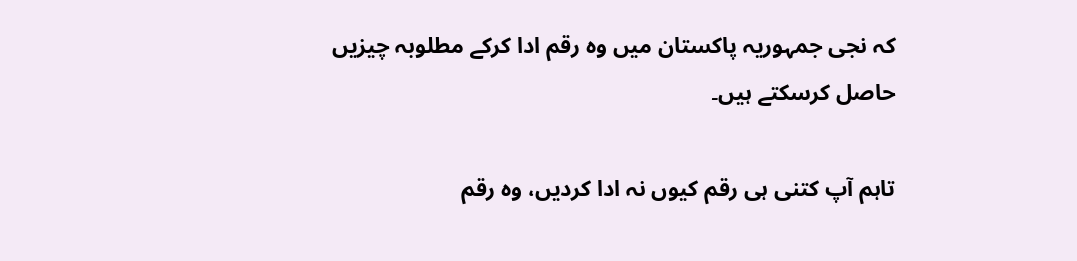کہ نجی جمہوریہ پاکستان میں وہ رقم ادا کرکے مطلوبہ چیزیں حاصل کرسکتے ہیں۔

تاہم آپ کتنی ہی رقم کیوں نہ ادا کردیں، وہ رقم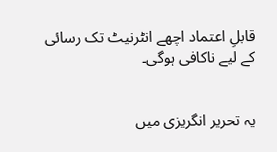قابلِ اعتماد اچھے انٹرنیٹ تک رسائی کے لیے ناکافی ہوگی۔


یہ تحریر انگریزی میں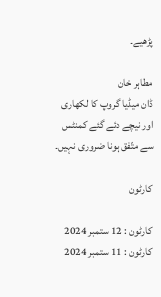پڑھیے۔

مطاہر خان
ڈان میڈیا گروپ کا لکھاری اور نیچے دئے گئے کمنٹس سے متّفق ہونا ضروری نہیں۔

کارٹون

کارٹون : 12 ستمبر 2024
کارٹون : 11 ستمبر 2024